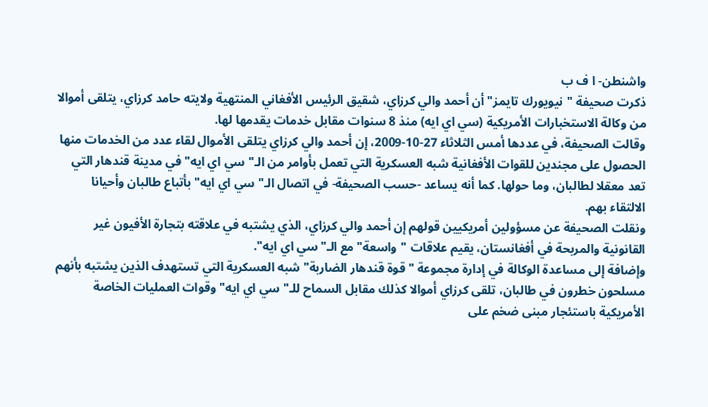واشنطن- ا ف ب
ذكرت صحيفة "نيويورك تايمز" أن أحمد والي كرزاي، شقيق الرئيس الأفغاني المنتهية ولايته حامد كرزاي، يتلقى أموالا من وكالة الاستخبارات الأمريكية (سي اي ايه) منذ 8 سنوات مقابل خدمات يقدمها لها.
وقالت الصحيفة، في عددها أمس الثلاثاء 27-10-2009، إن أحمد والي كرزاي يتلقى الأموال لقاء عدد من الخدمات منها الحصول على مجندين للقوات الأفغانية شبه العسكرية التي تعمل بأوامر من الـ"سي اي ايه" في مدينة قندهار التي تعد معقلا لطالبان، وما حولها. كما أنه يساعد -حسب الصحيفة- في اتصال الـ"سي اي ايه" بأتباع طالبان وأحيانا الالتقاء بهم.
ونقلت الصحيفة عن مسؤولين أمريكيين قولهم إن أحمد والي كرزاي، الذي يشتبه في علاقته بتجارة الأفيون غير القانونية والمربحة في أفغانستان، يقيم علاقات "واسعة" مع الـ"سي اي ايه".
وإضافة إلى مساعدة الوكالة في إدارة مجموعة "قوة قندهار الضاربة" شبه العسكرية التي تستهدف الذين يشتبه بأنهم مسلحون خطرون في طالبان، تلقى كرزاي أموالا كذلك مقابل السماح للـ"سي اي ايه" وقوات العمليات الخاصة الأمريكية باستئجار مبنى ضخم على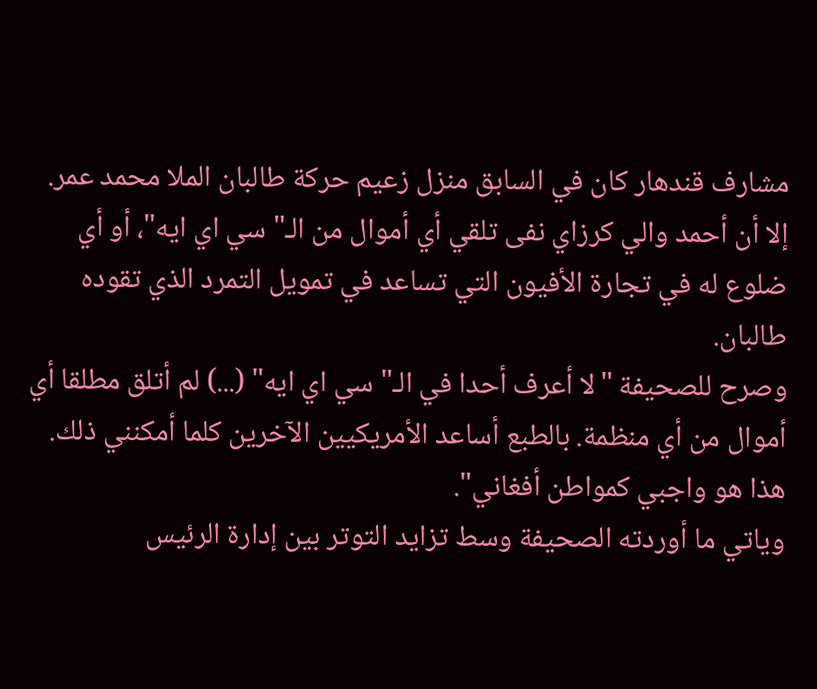مشارف قندهار كان في السابق منزل زعيم حركة طالبان الملا محمد عمر.
إلا أن أحمد والي كرزاي نفى تلقي أي أموال من الـ"سي اي ايه"، أو أي ضلوع له في تجارة الأفيون التي تساعد في تمويل التمرد الذي تقوده طالبان.
وصرح للصحيفة "لا أعرف أحدا في الـ"سي اي ايه" (...) لم أتلق مطلقا أي أموال من أي منظمة. بالطبع أساعد الأمريكيين الآخرين كلما أمكنني ذلك. هذا هو واجبي كمواطن أفغاني".
وياتي ما أوردته الصحيفة وسط تزايد التوتر بين إدارة الرئيس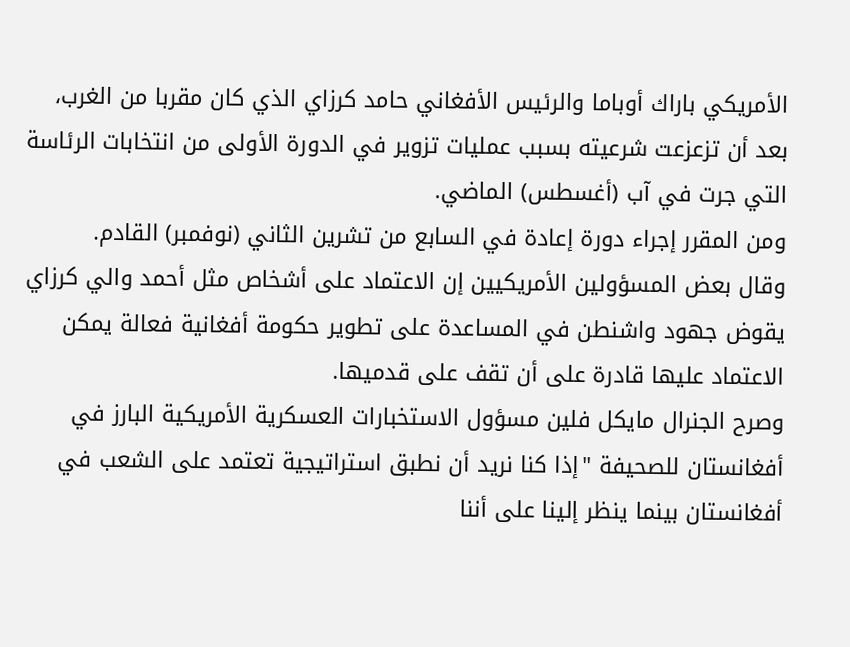الأمريكي باراك أوباما والرئيس الأفغاني حامد كرزاي الذي كان مقربا من الغرب، بعد أن تزعزعت شرعيته بسبب عمليات تزوير في الدورة الأولى من انتخابات الرئاسة التي جرت في آب (أغسطس) الماضي.
ومن المقرر إجراء دورة إعادة في السابع من تشرين الثاني (نوفمبر) القادم.
وقال بعض المسؤولين الأمريكيين إن الاعتماد على أشخاص مثل أحمد والي كرزاي يقوض جهود واشنطن في المساعدة على تطوير حكومة أفغانية فعالة يمكن الاعتماد عليها قادرة على أن تقف على قدميها.
وصرح الجنرال مايكل فلين مسؤول الاستخبارات العسكرية الأمريكية البارز في أفغانستان للصحيفة "إذا كنا نريد أن نطبق استراتيجية تعتمد على الشعب في أفغانستان بينما ينظر إلينا على أننا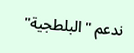ندعم "البلطجية"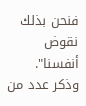فنحن بذلك نقوض أنفسنا".
وذكر عدد من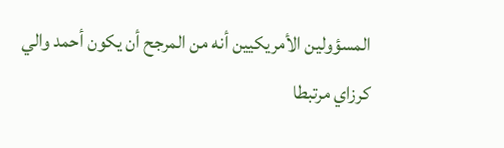المسؤولين الأمريكيين أنه من المرجح أن يكون أحمد والي كرزاي مرتبطا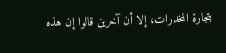بتجارة المخدرات، إلا أن آخرين قالوا إن هذه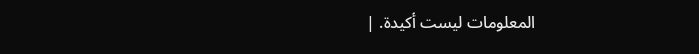المعلومات ليست أكيدة. |